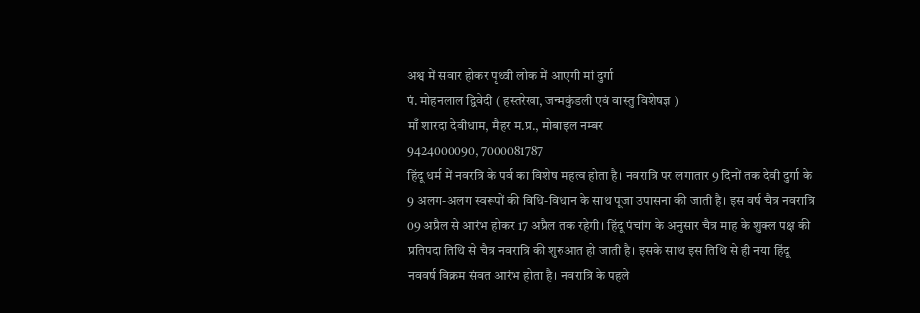अश्व में सवार होकर पृथ्वी लोक में आएगी मां दुर्गा
पं. मोहनलाल द्विवेदी ( हस्तरेखा, जन्मकुंडली एवं वास्तु विशेषज्ञ )
माँ शारदा देवीधाम, मैहर म.प्र., मोबाइल नम्बर
9424000090, 7000081787
हिंदू धर्म में नवरत्रि के पर्व का विशेष महत्व होता है। नवरात्रि पर लगातार 9 दिनों तक देवी दुर्गा के 9 अलग-अलग स्वरूपों की विधि-विधान के साथ पूजा उपासना की जाती है। इस वर्ष चैत्र नवरात्रि 09 अप्रैल से आरंभ होकर 17 अप्रैल तक रहेगी। हिंदू पंचांग के अनुसार चैत्र माह के शुक्ल पक्ष की प्रतिपदा तिथि से चैत्र नवरात्रि की शुरुआत हो जाती है। इसके साथ इस तिथि से ही नया हिंदू नववर्ष विक्रम संवत आरंभ होता है। नवरात्रि के पहले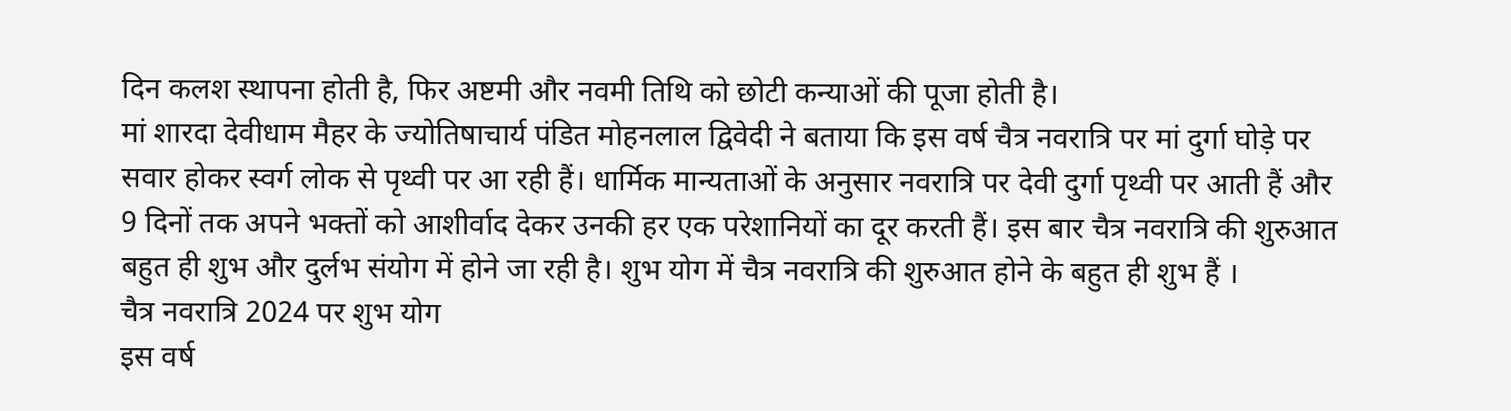दिन कलश स्थापना होती है, फिर अष्टमी और नवमी तिथि को छोटी कन्याओं की पूजा होती है।
मां शारदा देवीधाम मैहर के ज्योतिषाचार्य पंडित मोहनलाल द्विवेदी ने बताया कि इस वर्ष चैत्र नवरात्रि पर मां दुर्गा घोड़े पर सवार होकर स्वर्ग लोक से पृथ्वी पर आ रही हैं। धार्मिक मान्यताओं के अनुसार नवरात्रि पर देवी दुर्गा पृथ्वी पर आती हैं और 9 दिनों तक अपने भक्तों को आशीर्वाद देकर उनकी हर एक परेशानियों का दूर करती हैं। इस बार चैत्र नवरात्रि की शुरुआत बहुत ही शुभ और दुर्लभ संयोग में होने जा रही है। शुभ योग में चैत्र नवरात्रि की शुरुआत होने के बहुत ही शुभ हैं ।
चैत्र नवरात्रि 2024 पर शुभ योग
इस वर्ष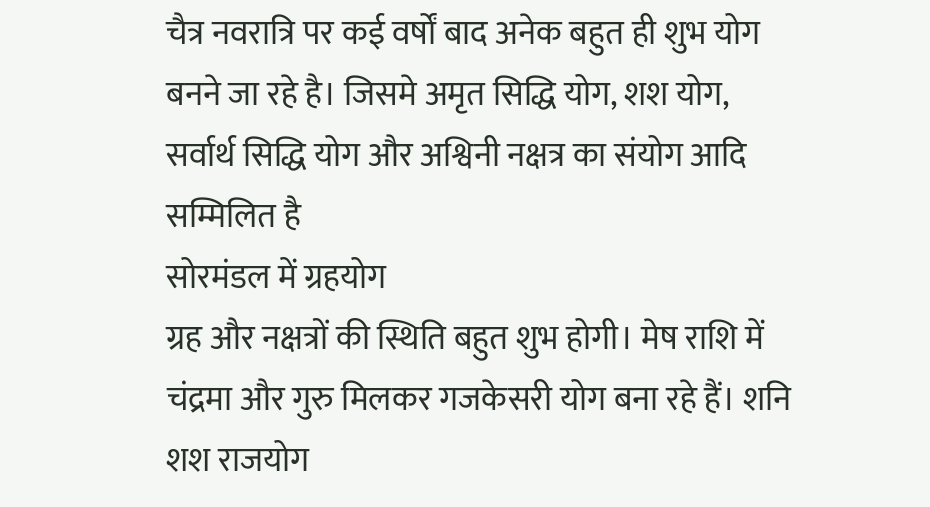चैत्र नवरात्रि पर कई वर्षों बाद अनेक बहुत ही शुभ योग बनने जा रहे है। जिसमे अमृत सिद्धि योग, शश योग, सर्वार्थ सिद्धि योग और अश्विनी नक्षत्र का संयोग आदि सम्मिलित है
सोरमंडल में ग्रहयोग
ग्रह और नक्षत्रों की स्थिति बहुत शुभ होगी। मेष राशि में चंद्रमा और गुरु मिलकर गजकेसरी योग बना रहे हैं। शनि शश राजयोग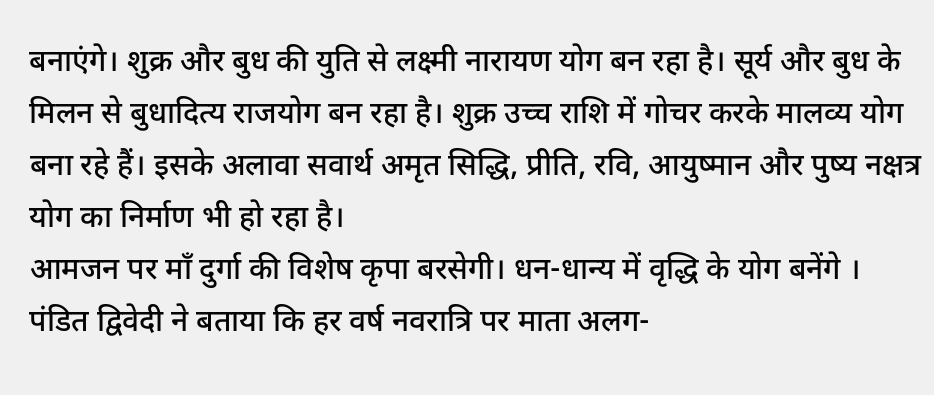बनाएंगे। शुक्र और बुध की युति से लक्ष्मी नारायण योग बन रहा है। सूर्य और बुध के मिलन से बुधादित्य राजयोग बन रहा है। शुक्र उच्च राशि में गोचर करके मालव्य योग बना रहे हैं। इसके अलावा सवार्थ अमृत सिद्धि, प्रीति, रवि, आयुष्मान और पुष्य नक्षत्र योग का निर्माण भी हो रहा है।
आमजन पर माँ दुर्गा की विशेष कृपा बरसेगी। धन-धान्य में वृद्धि के योग बनेंगे ।
पंडित द्विवेदी ने बताया कि हर वर्ष नवरात्रि पर माता अलग-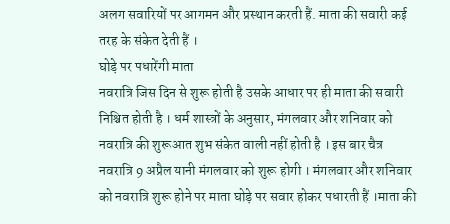अलग सवारियों पर आगमन और प्रस्थान करती हैं. माता की सवारी कई तरह के संकेत देती हैं ।
घोड़े पर पधारेंगी माता
नवरात्रि जिस दिन से शुरू होती है उसके आधार पर ही माता की सवारी निश्चित होती है । धर्म शास्त्रों के अनुसार, मंगलवार और शनिवार को नवरात्रि की शुरूआत शुभ संकेत वाली नहीं होती है । इस बार चैत्र नवरात्रि 9 अप्रैल यानी मंगलवार को शुरू होगी । मंगलवार और शनिवार को नवरात्रि शुरू होने पर माता घोड़े पर सवार होकर पधारती हैं ।माता की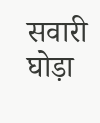सवारी घोड़ा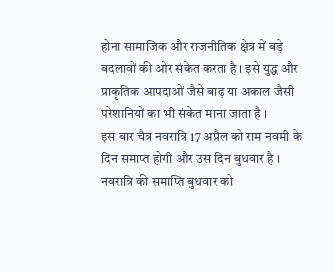होना सामाजिक और राजनीतिक क्षेत्र में बड़े बदलावों की ओर संकेत करता है । इसे युद्ध और प्राकृतिक आपदाओं जैसे बाढ़ या अकाल जैसी परेशानियों का भी संकेत माना जाता है ।
इस बार चैत्र नवरात्रि 17 अप्रैल को राम नवमी के दिन समाप्त होगी और उस दिन बुधवार है । नवरात्रि की समाप्ति बुधवार को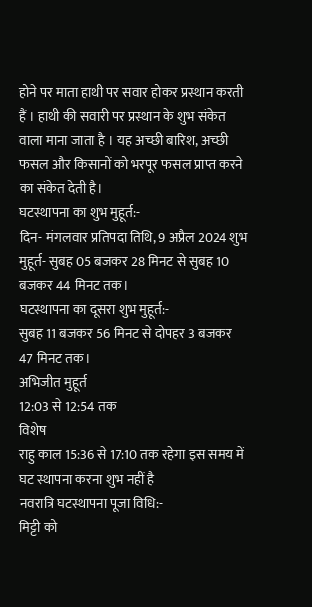होने पर माता हाथी पर सवार होकर प्रस्थान करती हैं । हाथी की सवारी पर प्रस्थान के शुभ संकेत वाला माना जाता है । यह अच्छी बारिश, अच्छी फसल और किसानों को भरपूर फसल प्राप्त करने का संकेत देती है।
घटस्थापना का शुभ मुहूर्त:-
दिन- मंगलवार प्रतिपदा तिथि, 9 अप्रैल 2024 शुभ मुहूर्त- सुबह 05 बजकर 28 मिनट से सुबह 10 बजकर 44 मिनट तक।
घटस्थापना का दूसरा शुभ मुहूर्त:-
सुबह 11 बजकर 56 मिनट से दोपहर 3 बजकर 47 मिनट तक।
अभिजीत मुहूर्त
12:03 से 12:54 तक
विशेष
राहु काल 15:36 से 17:10 तक रहेगा इस समय में घट स्थापना करना शुभ नहीं है
नवरात्रि घटस्थापना पूजा विधि:-
मिट्टी को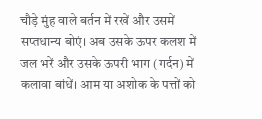चौड़े मुंह वाले बर्तन में रखें और उसमें सप्तधान्य बोएं। अब उसके ऊपर कलश में जल भरें और उसके ऊपरी भाग (गर्दन) में कलावा बांधें। आम या अशोक के पत्तों को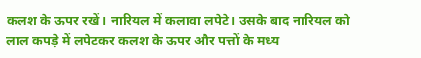कलश के ऊपर रखें। नारियल में कलावा लपेटे। उसके बाद नारियल को लाल कपड़े में लपेटकर कलश के ऊपर और पत्तों के मध्य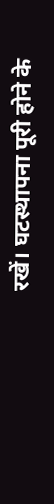रखें। घटस्थापना पूरी होने के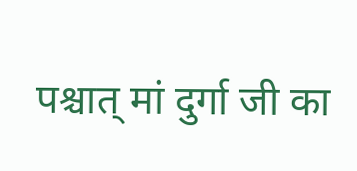पश्चात् मां दुर्गा जी का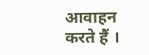आवाहन करते हैं ।